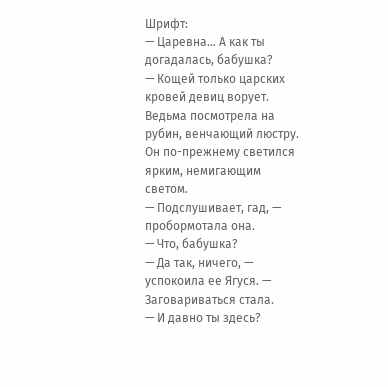Шрифт:
— Царевна… А как ты догадалась, бабушка?
— Кощей только царских кровей девиц ворует.
Ведьма посмотрела на рубин, венчающий люстру. Он по-прежнему светился ярким, немигающим светом.
— Подслушивает, гад, — пробормотала она.
— Что, бабушка?
— Да так, ничего, — успокоила ее Ягуся. — Заговариваться стала.
— И давно ты здесь?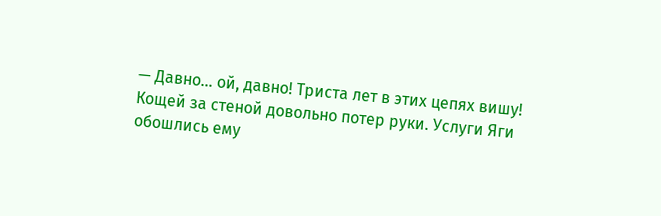— Давно… ой, давно! Триста лет в этих цепях вишу!
Кощей за стеной довольно потер руки. Услуги Яги обошлись ему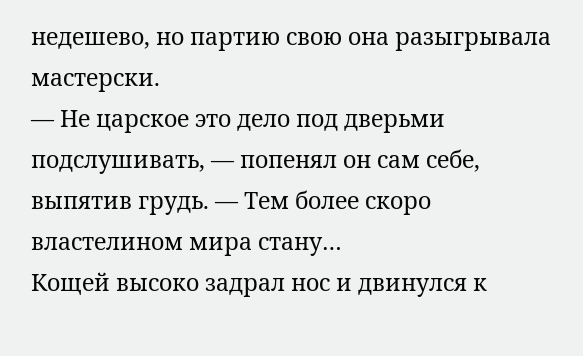недешево, но партию свою она разыгрывала мастерски.
— Не царское это дело под дверьми подслушивать, — попенял он сам себе, выпятив грудь. — Тем более скоро властелином мира стану…
Кощей высоко задрал нос и двинулся к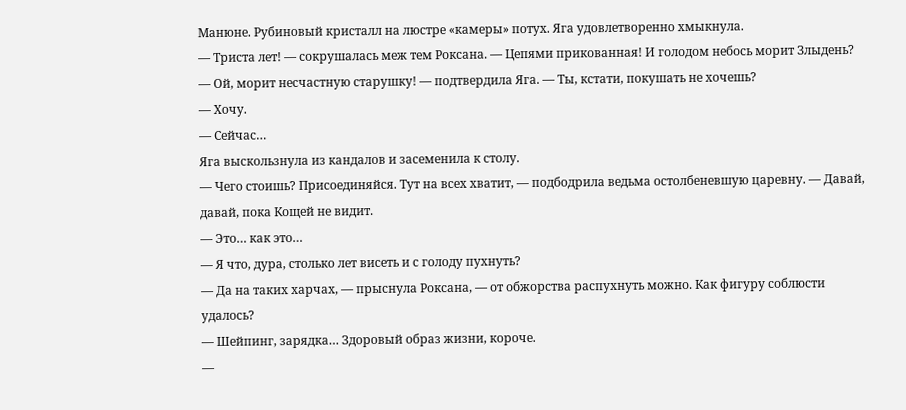Манюне. Рубиновый кристалл на люстре «камеры» потух. Яга удовлетворенно хмыкнула.
— Триста лет! — сокрушалась меж тем Роксана. — Цепями прикованная! И голодом небось морит Злыдень?
— Ой, морит несчастную старушку! — подтвердила Яга. — Ты, кстати, покушать не хочешь?
— Хочу.
— Сейчас…
Яга выскользнула из кандалов и засеменила к столу.
— Чего стоишь? Присоединяйся. Тут на всех хватит, — подбодрила ведьма остолбеневшую царевну. — Давай, давай, пока Кощей не видит.
— Это… как это…
— Я что, дура, столько лет висеть и с голоду пухнуть?
— Да на таких харчах, — прыснула Роксана, — от обжорства распухнуть можно. Как фигуру соблюсти удалось?
— Шейпинг, зарядка… Здоровый образ жизни, короче.
—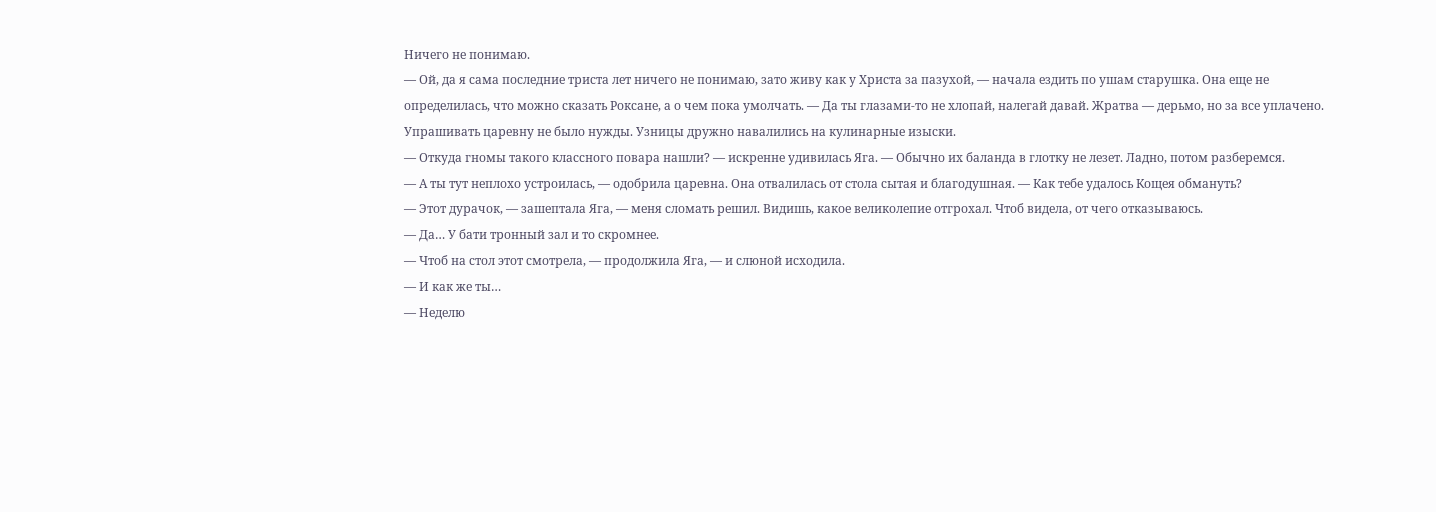Ничего не понимаю.
— Ой, да я сама последние триста лет ничего не понимаю, зато живу как у Христа за пазухой, — начала ездить по ушам старушка. Она еще не определилась, что можно сказать Роксане, а о чем пока умолчать. — Да ты глазами-то не хлопай, налегай давай. Жратва — дерьмо, но за все уплачено.
Упрашивать царевну не было нужды. Узницы дружно навалились на кулинарные изыски.
— Откуда гномы такого классного повара нашли? — искренне удивилась Яга. — Обычно их баланда в глотку не лезет. Ладно, потом разберемся.
— А ты тут неплохо устроилась, — одобрила царевна. Она отвалилась от стола сытая и благодушная. — Как тебе удалось Кощея обмануть?
— Этот дурачок, — зашептала Яга, — меня сломать решил. Видишь, какое великолепие отгрохал. Чтоб видела, от чего отказываюсь.
— Да… У бати тронный зал и то скромнее.
— Чтоб на стол этот смотрела, — продолжила Яга, — и слюной исходила.
— И как же ты…
— Неделю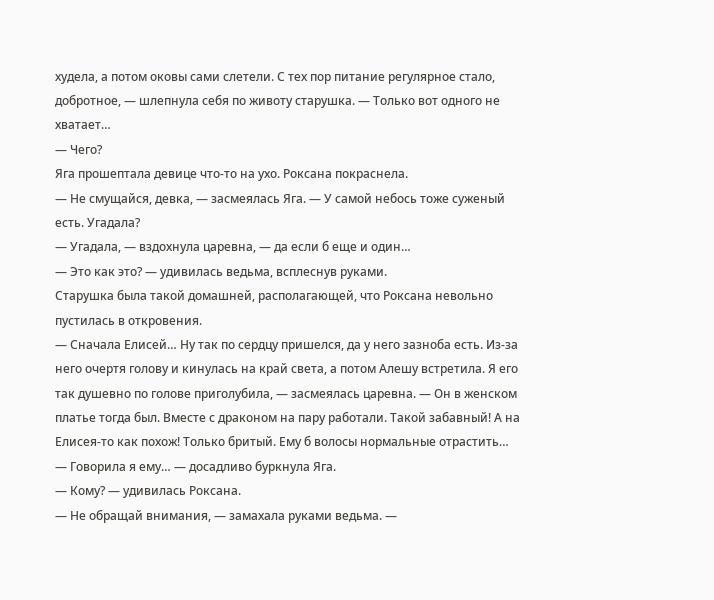худела, а потом оковы сами слетели. С тех пор питание регулярное стало, добротное, — шлепнула себя по животу старушка. — Только вот одного не хватает…
— Чего?
Яга прошептала девице что-то на ухо. Роксана покраснела.
— Не смущайся, девка, — засмеялась Яга. — У самой небось тоже суженый есть. Угадала?
— Угадала, — вздохнула царевна, — да если б еще и один…
— Это как это? — удивилась ведьма, всплеснув руками.
Старушка была такой домашней, располагающей, что Роксана невольно пустилась в откровения.
— Сначала Елисей… Ну так по сердцу пришелся, да у него зазноба есть. Из-за него очертя голову и кинулась на край света, а потом Алешу встретила. Я его так душевно по голове приголубила, — засмеялась царевна. — Он в женском платье тогда был. Вместе с драконом на пару работали. Такой забавный! А на Елисея-то как похож! Только бритый. Ему б волосы нормальные отрастить…
— Говорила я ему… — досадливо буркнула Яга.
— Кому? — удивилась Роксана.
— Не обращай внимания, — замахала руками ведьма. —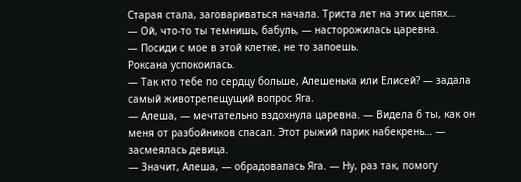Старая стала, заговариваться начала. Триста лет на этих цепях…
— Ой, что-то ты темнишь, бабуль, — насторожилась царевна.
— Посиди с мое в этой клетке, не то запоешь.
Роксана успокоилась.
— Так кто тебе по сердцу больше, Алешенька или Елисей? — задала самый животрепещущий вопрос Яга.
— Алеша, — мечтательно вздохнула царевна. — Видела б ты, как он меня от разбойников спасал. Этот рыжий парик набекрень… — засмеялась девица.
— Значит, Алеша, — обрадовалась Яга. — Ну, раз так, помогу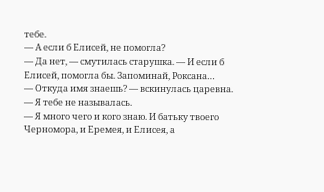тебе.
— А если б Елисей, не помогла?
— Да нет, — смутилась старушка. — И если б Елисей, помогла бы. Запоминай, Роксана…
— Откуда имя знаешь? — вскинулась царевна. — Я тебе не называлась.
— Я много чего и кого знаю. И батьку твоего Черномора, и Еремея, и Елисея, а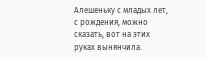Алешеньку с младых лет, с рождения, можно сказать, вот на этих руках вынянчила.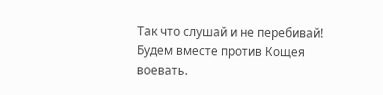Так что слушай и не перебивай! Будем вместе против Кощея воевать.